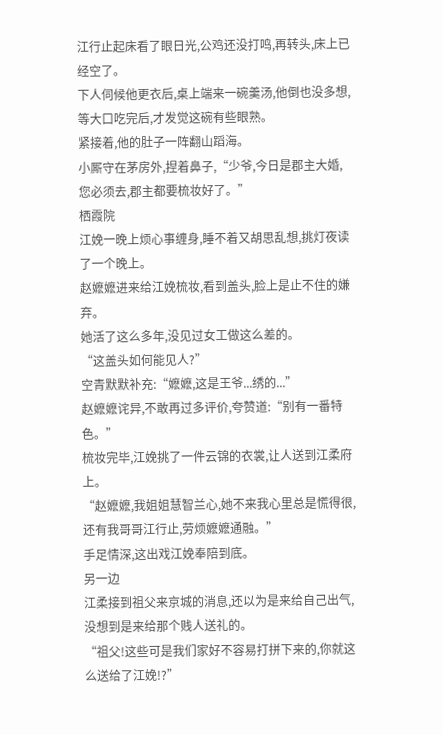江行止起床看了眼日光,公鸡还没打鸣,再转头,床上已经空了。
下人伺候他更衣后,桌上端来一碗羹汤,他倒也没多想,等大口吃完后,才发觉这碗有些眼熟。
紧接着,他的肚子一阵翻山蹈海。
小厮守在茅房外,捏着鼻子,“少爷,今日是郡主大婚,您必须去,郡主都要梳妆好了。”
栖霞院
江娩一晚上烦心事缠身,睡不着又胡思乱想,挑灯夜读了一个晚上。
赵嬷嬷进来给江娩梳妆,看到盖头,脸上是止不住的嫌弃。
她活了这么多年,没见过女工做这么差的。
“这盖头如何能见人?”
空青默默补充:“嬷嬷,这是王爷...绣的...”
赵嬷嬷诧异,不敢再过多评价,夸赞道:“别有一番特色。”
梳妆完毕,江娩挑了一件云锦的衣裳,让人送到江柔府上。
“赵嬷嬷,我姐姐慧智兰心,她不来我心里总是慌得很,还有我哥哥江行止,劳烦嬷嬷通融。”
手足情深,这出戏江娩奉陪到底。
另一边
江柔接到祖父来京城的消息,还以为是来给自己出气,没想到是来给那个贱人送礼的。
“祖父!这些可是我们家好不容易打拼下来的,你就这么送给了江娩!?”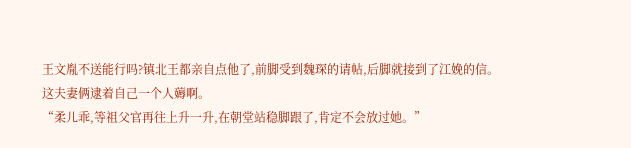王文胤不送能行吗?镇北王都亲自点他了,前脚受到魏琛的请帖,后脚就接到了江娩的信。
这夫妻俩逮着自己一个人薅啊。
“柔儿乖,等祖父官再往上升一升,在朝堂站稳脚跟了,肯定不会放过她。”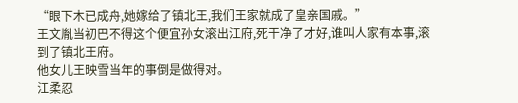“眼下木已成舟,她嫁给了镇北王,我们王家就成了皇亲国戚。”
王文胤当初巴不得这个便宜孙女滚出江府,死干净了才好,谁叫人家有本事,滚到了镇北王府。
他女儿王映雪当年的事倒是做得对。
江柔忍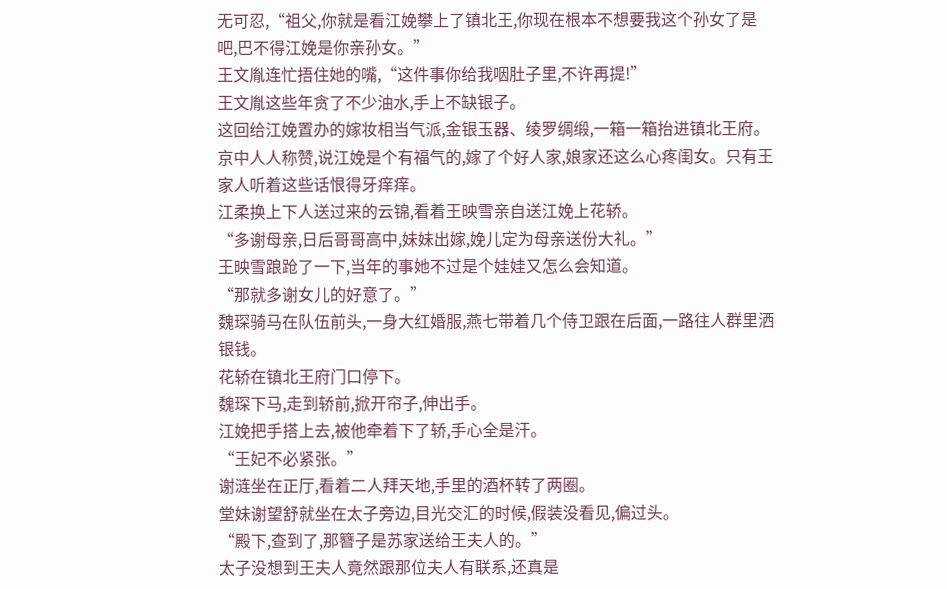无可忍,“祖父,你就是看江娩攀上了镇北王,你现在根本不想要我这个孙女了是吧,巴不得江娩是你亲孙女。”
王文胤连忙捂住她的嘴,“这件事你给我咽肚子里,不许再提!”
王文胤这些年贪了不少油水,手上不缺银子。
这回给江娩置办的嫁妆相当气派,金银玉器、绫罗绸缎,一箱一箱抬进镇北王府。
京中人人称赞,说江娩是个有福气的,嫁了个好人家,娘家还这么心疼闺女。只有王家人听着这些话恨得牙痒痒。
江柔换上下人送过来的云锦,看着王映雪亲自送江娩上花轿。
“多谢母亲,日后哥哥高中,妹妹出嫁,娩儿定为母亲送份大礼。”
王映雪踉跄了一下,当年的事她不过是个娃娃又怎么会知道。
“那就多谢女儿的好意了。”
魏琛骑马在队伍前头,一身大红婚服,燕七带着几个侍卫跟在后面,一路往人群里洒银钱。
花轿在镇北王府门口停下。
魏琛下马,走到轿前,掀开帘子,伸出手。
江娩把手搭上去,被他牵着下了轿,手心全是汗。
“王妃不必紧张。”
谢涟坐在正厅,看着二人拜天地,手里的酒杯转了两圈。
堂妹谢望舒就坐在太子旁边,目光交汇的时候,假装没看见,偏过头。
“殿下,查到了,那簪子是苏家送给王夫人的。”
太子没想到王夫人竟然跟那位夫人有联系,还真是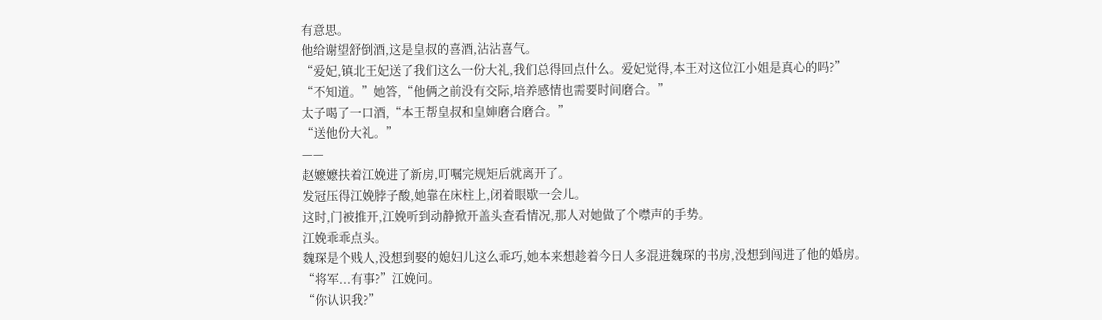有意思。
他给谢望舒倒酒,这是皇叔的喜酒,沾沾喜气。
“爱妃,镇北王妃送了我们这么一份大礼,我们总得回点什么。爱妃觉得,本王对这位江小姐是真心的吗?”
“不知道。”她答,“他俩之前没有交际,培养感情也需要时间磨合。”
太子喝了一口酒,“本王帮皇叔和皇婶磨合磨合。”
“送他份大礼。”
——
赵嬷嬷扶着江娩进了新房,叮嘱完规矩后就离开了。
发冠压得江娩脖子酸,她靠在床柱上,闭着眼歇一会儿。
这时,门被推开,江娩听到动静掀开盖头查看情况,那人对她做了个噤声的手势。
江娩乖乖点头。
魏琛是个贱人,没想到娶的媳妇儿这么乖巧,她本来想趁着今日人多混进魏琛的书房,没想到闯进了他的婚房。
“将军...有事?”江娩问。
“你认识我?”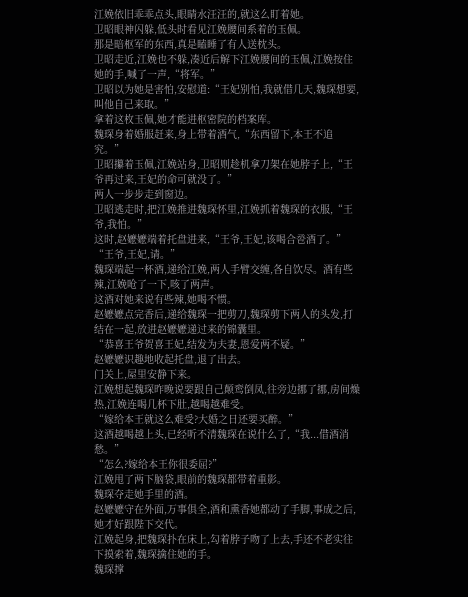江娩依旧乖乖点头,眼睛水汪汪的,就这么盯着她。
卫昭眼神闪躲,低头时看见江娩腰间系着的玉佩。
那是暗枢军的东西,真是瞌睡了有人送枕头。
卫昭走近,江娩也不躲,凑近后解下江娩腰间的玉佩,江娩按住她的手,喊了一声,“将军。”
卫昭以为她是害怕,安慰道:“王妃别怕,我就借几天,魏琛想要,叫他自己来取。”
拿着这枚玉佩,她才能进枢密院的档案库。
魏琛身着婚服赶来,身上带着酒气,“东西留下,本王不追究。”
卫昭攥着玉佩,江娩站身,卫昭则趁机拿刀架在她脖子上,“王爷再过来,王妃的命可就没了。”
两人一步步走到窗边。
卫昭逃走时,把江娩推进魏琛怀里,江娩抓着魏琛的衣服,“王爷,我怕。”
这时,赵嬷嬷端着托盘进来,“王爷,王妃,该喝合卺酒了。”
“王爷,王妃,请。”
魏琛端起一杯酒,递给江娩,两人手臂交缠,各自饮尽。酒有些辣,江娩呛了一下,咳了两声。
这酒对她来说有些辣,她喝不惯。
赵嬷嬷点完香后,递给魏琛一把剪刀,魏琛剪下两人的头发,打结在一起,放进赵嬷嬷递过来的锦囊里。
“恭喜王爷贺喜王妃,结发为夫妻,恩爱两不疑。”
赵嬷嬷识趣地收起托盘,退了出去。
门关上,屋里安静下来。
江娩想起魏琛昨晚说要跟自己颠鸾倒凤,往旁边挪了挪,房间燥热,江娩连喝几杯下肚,越喝越难受。
“嫁给本王就这么难受?大婚之日还要买醉。”
这酒越喝越上头,已经听不清魏琛在说什么了,“我...借酒消愁。”
“怎么?嫁给本王你很委屈?”
江娩甩了两下脑袋,眼前的魏琛都带着重影。
魏琛夺走她手里的酒。
赵嬷嬷守在外面,万事俱全,酒和熏香她都动了手脚,事成之后,她才好跟陛下交代。
江娩起身,把魏琛扑在床上,勾着脖子吻了上去,手还不老实往下摸索着,魏琛擒住她的手。
魏琛撑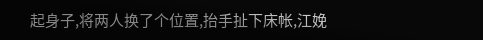起身子,将两人换了个位置,抬手扯下床帐,江娩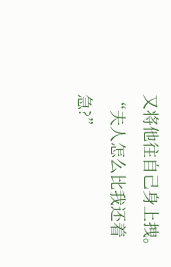又将他往自己身上拽。
“夫人怎么比我还着急?”